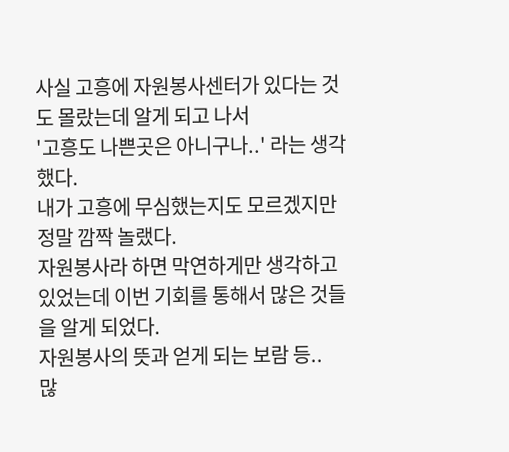사실 고흥에 자원봉사센터가 있다는 것도 몰랐는데 알게 되고 나서
'고흥도 나쁜곳은 아니구나..' 라는 생각했다.
내가 고흥에 무심했는지도 모르겠지만 정말 깜짝 놀랬다.
자원봉사라 하면 막연하게만 생각하고 있었는데 이번 기회를 통해서 많은 것들을 알게 되었다.
자원봉사의 뜻과 얻게 되는 보람 등..
많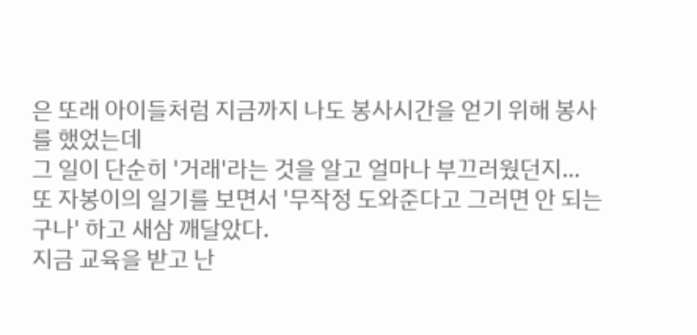은 또래 아이들처럼 지금까지 나도 봉사시간을 얻기 위해 봉사를 했었는데
그 일이 단순히 '거래'라는 것을 알고 얼마나 부끄러웠던지...
또 자봉이의 일기를 보면서 '무작정 도와준다고 그러면 안 되는구나' 하고 새삼 깨달았다.
지금 교육을 받고 난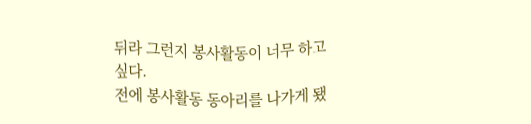뒤라 그런지 봉사활동이 너무 하고 싶다.
전에 봉사활동 동아리를 나가게 됐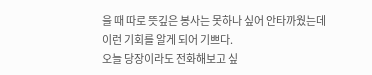을 때 따로 뜻깊은 봉사는 못하나 싶어 안타까웠는데
이런 기회를 알게 되어 기쁘다.
오늘 당장이라도 전화해보고 싶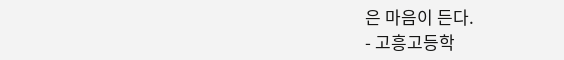은 마음이 든다.
- 고흥고등학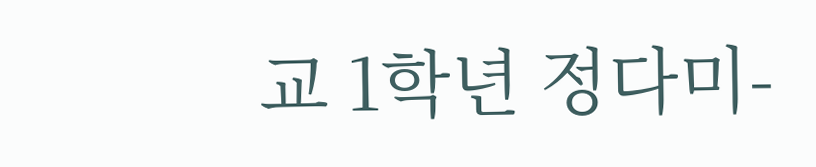교 1학년 정다미-